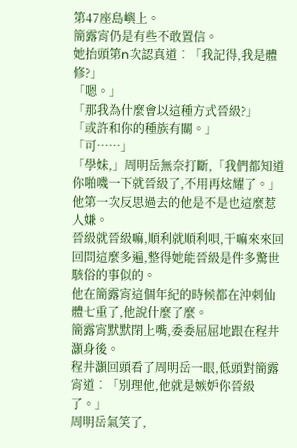第47座島嶼上。
簡露宵仍是有些不敢置信。
她抬頭第n次認真道︰「我記得,我是體修?」
「嗯。」
「那我為什麼會以這種方式晉級?」
「或許和你的種族有關。」
「可……」
「學妹,」周明岳無奈打斷,「我們都知道你啪嘰一下就晉級了,不用再炫耀了。」
他第一次反思過去的他是不是也這麼惹人嫌。
晉級就晉級嘛,順利就順利唄,干嘛來來回回問這麼多遍,整得她能晉級是件多驚世駭俗的事似的。
他在簡露宵這個年紀的時候都在沖刺仙體七重了,他說什麼了麼。
簡露宵默默閉上嘴,委委屈屈地跟在程井灝身後。
程井灝回頭看了周明岳一眼,低頭對簡露宵道︰「別理他,他就是嫉妒你晉級了。」
周明岳氣笑了,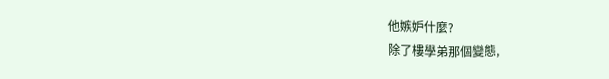他嫉妒什麼?
除了樓學弟那個變態,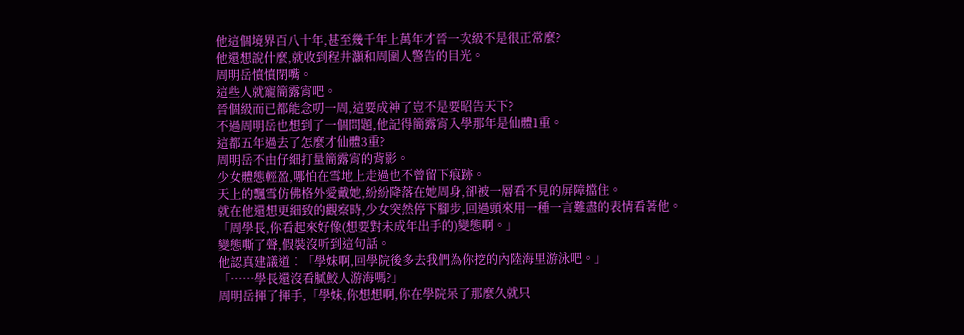他這個境界百八十年,甚至幾千年上萬年才晉一次級不是很正常麼?
他還想說什麼,就收到程井灝和周圍人警告的目光。
周明岳憤憤閉嘴。
這些人就寵簡露宵吧。
晉個級而已都能念叨一周,這要成神了豈不是要昭告天下?
不過周明岳也想到了一個問題,他記得簡露宵入學那年是仙體1重。
這都五年過去了怎麼才仙體3重?
周明岳不由仔細打量簡露宵的背影。
少女體態輕盈,哪怕在雪地上走過也不曾留下痕跡。
天上的飄雪仿佛格外愛戴她,紛紛降落在她周身,卻被一層看不見的屏障擋住。
就在他還想更細致的觀察時,少女突然停下腳步,回過頭來用一種一言難盡的表情看著他。
「周學長,你看起來好像(想要對未成年出手的)變態啊。」
變態嘶了聲,假裝沒听到這句話。
他認真建議道︰「學妹啊,回學院後多去我們為你挖的內陸海里游泳吧。」
「……學長還沒看膩鮫人游海嗎?」
周明岳揮了揮手,「學妹,你想想啊,你在學院呆了那麼久就只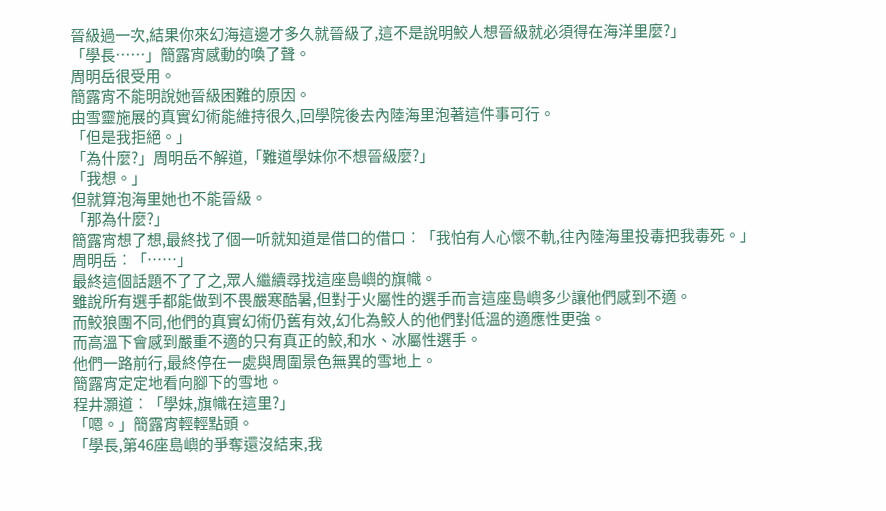晉級過一次,結果你來幻海這邊才多久就晉級了,這不是說明鮫人想晉級就必須得在海洋里麼?」
「學長……」簡露宵感動的喚了聲。
周明岳很受用。
簡露宵不能明說她晉級困難的原因。
由雪靈施展的真實幻術能維持很久,回學院後去內陸海里泡著這件事可行。
「但是我拒絕。」
「為什麼?」周明岳不解道,「難道學妹你不想晉級麼?」
「我想。」
但就算泡海里她也不能晉級。
「那為什麼?」
簡露宵想了想,最終找了個一听就知道是借口的借口︰「我怕有人心懷不軌,往內陸海里投毒把我毒死。」
周明岳︰「……」
最終這個話題不了了之,眾人繼續尋找這座島嶼的旗幟。
雖說所有選手都能做到不畏嚴寒酷暑,但對于火屬性的選手而言這座島嶼多少讓他們感到不適。
而鮫狼團不同,他們的真實幻術仍舊有效,幻化為鮫人的他們對低溫的適應性更強。
而高溫下會感到嚴重不適的只有真正的鮫,和水、冰屬性選手。
他們一路前行,最終停在一處與周圍景色無異的雪地上。
簡露宵定定地看向腳下的雪地。
程井灝道︰「學妹,旗幟在這里?」
「嗯。」簡露宵輕輕點頭。
「學長,第46座島嶼的爭奪還沒結束,我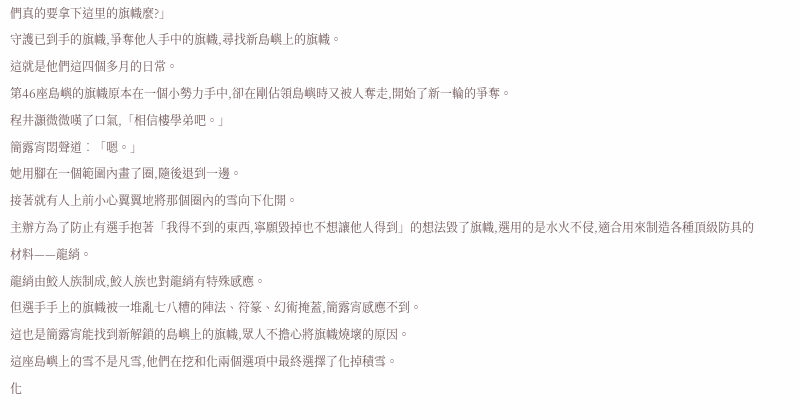們真的要拿下這里的旗幟麼?」
守護已到手的旗幟,爭奪他人手中的旗幟,尋找新島嶼上的旗幟。
這就是他們這四個多月的日常。
第46座島嶼的旗幟原本在一個小勢力手中,卻在剛佔領島嶼時又被人奪走,開始了新一輪的爭奪。
程井灝微微嘆了口氣,「相信樓學弟吧。」
簡露宵悶聲道︰「嗯。」
她用腳在一個範圍內畫了圈,隨後退到一邊。
接著就有人上前小心翼翼地將那個圈內的雪向下化開。
主辦方為了防止有選手抱著「我得不到的東西,寧願毀掉也不想讓他人得到」的想法毀了旗幟,選用的是水火不侵,適合用來制造各種頂級防具的材料——龍綃。
龍綃由鮫人族制成,鮫人族也對龍綃有特殊感應。
但選手手上的旗幟被一堆亂七八糟的陣法、符篆、幻術掩蓋,簡露宵感應不到。
這也是簡露宵能找到新解鎖的島嶼上的旗幟,眾人不擔心將旗幟燒壞的原因。
這座島嶼上的雪不是凡雪,他們在挖和化兩個選項中最終選擇了化掉積雪。
化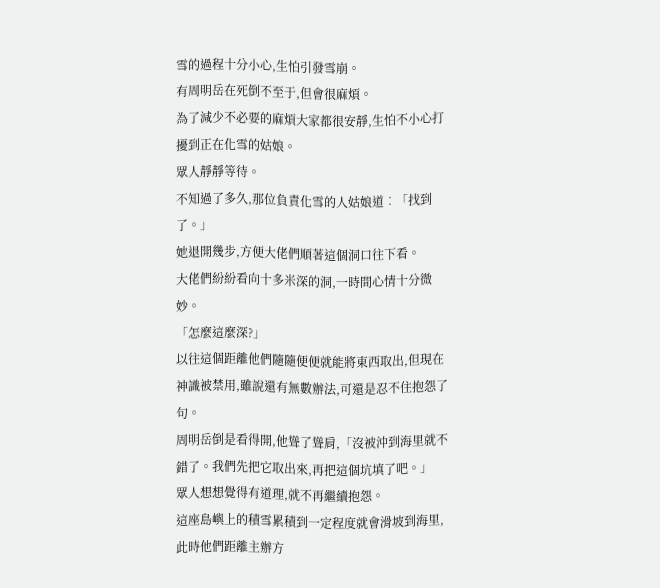雪的過程十分小心,生怕引發雪崩。
有周明岳在死倒不至于,但會很麻煩。
為了減少不必要的麻煩大家都很安靜,生怕不小心打擾到正在化雪的姑娘。
眾人靜靜等待。
不知過了多久,那位負責化雪的人姑娘道︰「找到了。」
她退開幾步,方便大佬們順著這個洞口往下看。
大佬們紛紛看向十多米深的洞,一時間心情十分微妙。
「怎麼這麼深?」
以往這個距離他們隨隨便便就能將東西取出,但現在神識被禁用,雖說還有無數辦法,可還是忍不住抱怨了句。
周明岳倒是看得開,他聳了聳肩,「沒被沖到海里就不錯了。我們先把它取出來,再把這個坑填了吧。」
眾人想想覺得有道理,就不再繼續抱怨。
這座島嶼上的積雪累積到一定程度就會滑坡到海里,此時他們距離主辦方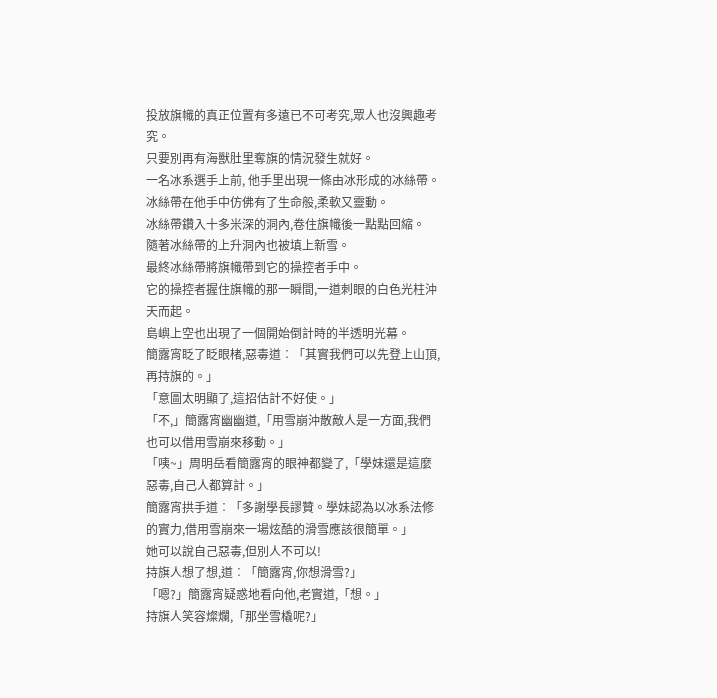投放旗幟的真正位置有多遠已不可考究,眾人也沒興趣考究。
只要別再有海獸肚里奪旗的情況發生就好。
一名冰系選手上前, 他手里出現一條由冰形成的冰絲帶。
冰絲帶在他手中仿佛有了生命般,柔軟又靈動。
冰絲帶鑽入十多米深的洞內,卷住旗幟後一點點回縮。
隨著冰絲帶的上升洞內也被填上新雪。
最終冰絲帶將旗幟帶到它的操控者手中。
它的操控者握住旗幟的那一瞬間,一道刺眼的白色光柱沖天而起。
島嶼上空也出現了一個開始倒計時的半透明光幕。
簡露宵眨了眨眼楮,惡毒道︰「其實我們可以先登上山頂,再持旗的。」
「意圖太明顯了,這招估計不好使。」
「不,」簡露宵幽幽道,「用雪崩沖散敵人是一方面,我們也可以借用雪崩來移動。」
「咦~」周明岳看簡露宵的眼神都變了,「學妹還是這麼惡毒,自己人都算計。」
簡露宵拱手道︰「多謝學長謬贊。學妹認為以冰系法修的實力,借用雪崩來一場炫酷的滑雪應該很簡單。」
她可以說自己惡毒,但別人不可以!
持旗人想了想,道︰「簡露宵,你想滑雪?」
「嗯?」簡露宵疑惑地看向他,老實道,「想。」
持旗人笑容燦爛,「那坐雪橇呢?」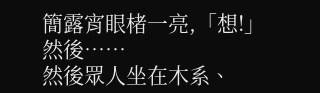簡露宵眼楮一亮,「想!」
然後……
然後眾人坐在木系、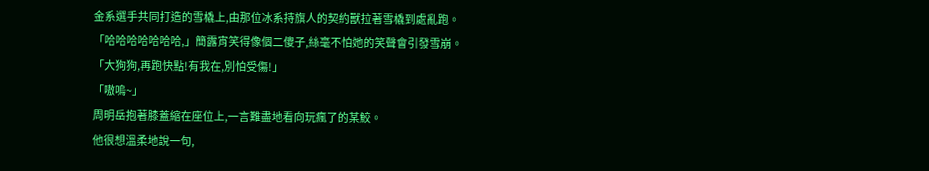金系選手共同打造的雪橇上,由那位冰系持旗人的契約獸拉著雪橇到處亂跑。
「哈哈哈哈哈哈哈,」簡露宵笑得像個二傻子,絲毫不怕她的笑聲會引發雪崩。
「大狗狗,再跑快點!有我在,別怕受傷!」
「嗷嗚~」
周明岳抱著膝蓋縮在座位上,一言難盡地看向玩瘋了的某鮫。
他很想溫柔地說一句,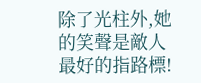除了光柱外,她的笑聲是敵人最好的指路標!